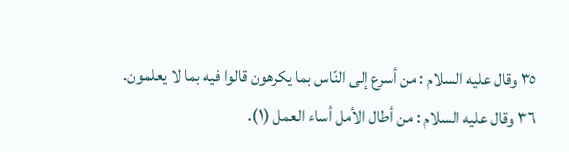٣٥ وقال عليه السلام : من أسرع إلى النّاس بما يكرهون قالوا فيه بما لا يعلمون.
٣٦ وقال عليه السلام : من أطال الأمل أساء العمل (١).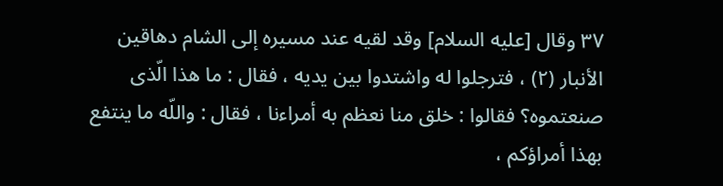٣٧ وقال [عليه السلام] وقد لقيه عند مسيره إلى الشام دهاقين الأنبار (٢) ، فترجلوا له واشتدوا بين يديه ، فقال : ما هذا الّذى صنعتموه؟ فقالوا : خلق منا نعظم به أمراءنا ، فقال : واللّه ما ينتفع بهذا أمراؤكم ،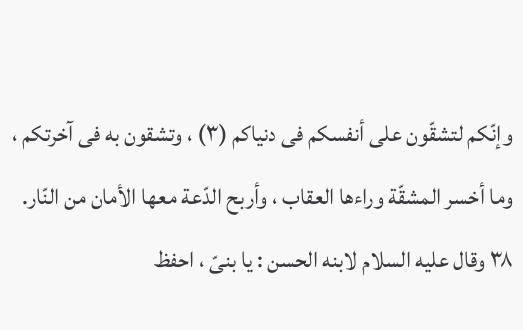وإنّكم لتشقّون على أنفسكم فى دنياكم (٣) ، وتشقون به فى آخرتكم ، وما أخسر المشقّة وراءها العقاب ، وأربح الدّعة معها الأمان من النّار.
٣٨ وقال عليه السلام لابنه الحسن : يا بنىّ ، احفظ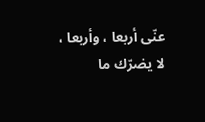عنّى أربعا ، وأربعا ، لا يضرّك ما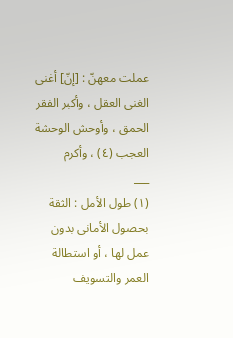عملت معهنّ : [إنّ] أغنى الغنى العقل ، وأكبر الفقر الحمق ، وأوحش الوحشة العجب (٤) ، وأكرم
___
(١) طول الأمل : الثقة بحصول الأمانى بدون عمل لها ، أو استطالة العمر والتسويف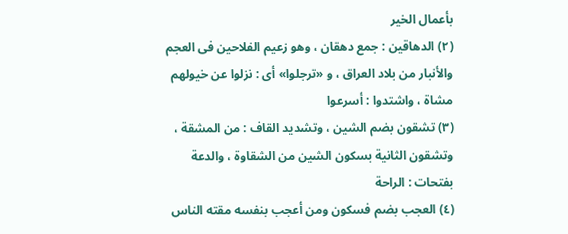بأعمال الخير
(٢) الدهاقين : جمع دهقان ، وهو زعيم الفلاحين فى العجم والأنبار من بلاد العراق ، و «ترجلوا» أى : نزلوا عن خيولهم مشاة ، واشتدوا : أسرعوا
(٣) تشقون بضم الشين ، وتشديد القاف : من المشقة ، وتشقون الثانية بسكون الشين من الشقاوة ، والدعة بفتحات : الراحة
(٤) العجب بضم فسكون ومن أعجب بنفسه مقته الناس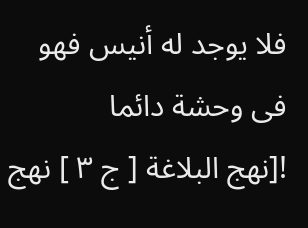فلا يوجد له أنيس فهو فى وحشة دائما
![نهج البلاغة [ ج ٣ ] نهج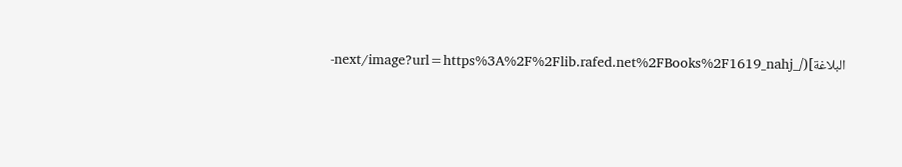البلاغة](/_next/image?url=https%3A%2F%2Flib.rafed.net%2FBooks%2F1619_nahj-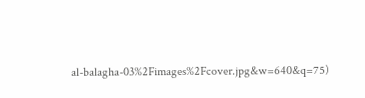al-balagha-03%2Fimages%2Fcover.jpg&w=640&q=75)